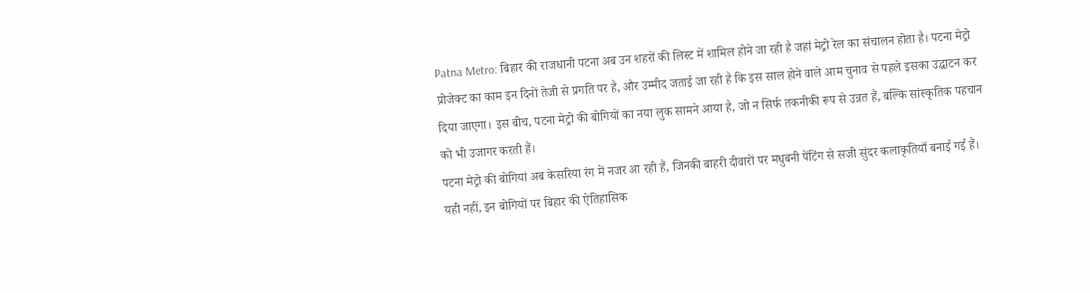Patna Metro: बिहार की राजधानी पटना अब उन शहरों की लिस्ट में शामिल होने जा रही है जहां मेट्रो रेल का संचालन होता है। पटना मेट्रो प्रोजेक्ट का काम इन दिनों तेजी से प्रगति पर है, और उम्मीद जताई जा रही है कि इस साल होने वाले आम चुनाव से पहले इसका उद्घाटन कर दिया जाएगा। इस बीच, पटना मेट्रो की बोगियों का नया लुक सामने आया है, जो न सिर्फ तकनीकी रूप से उन्नत हैं, बल्कि सांस्कृतिक पहचान को भी उजागर करती हैं।
पटना मेट्रो की बोगियां अब केसरिया रंग में नजर आ रही हैं, जिनकी बाहरी दीवारों पर मधुबनी पेंटिंग से सजी सुंदर कलाकृतियाँ बनाई गई हैं। यही नहीं, इन बोगियों पर बिहार की ऐतिहासिक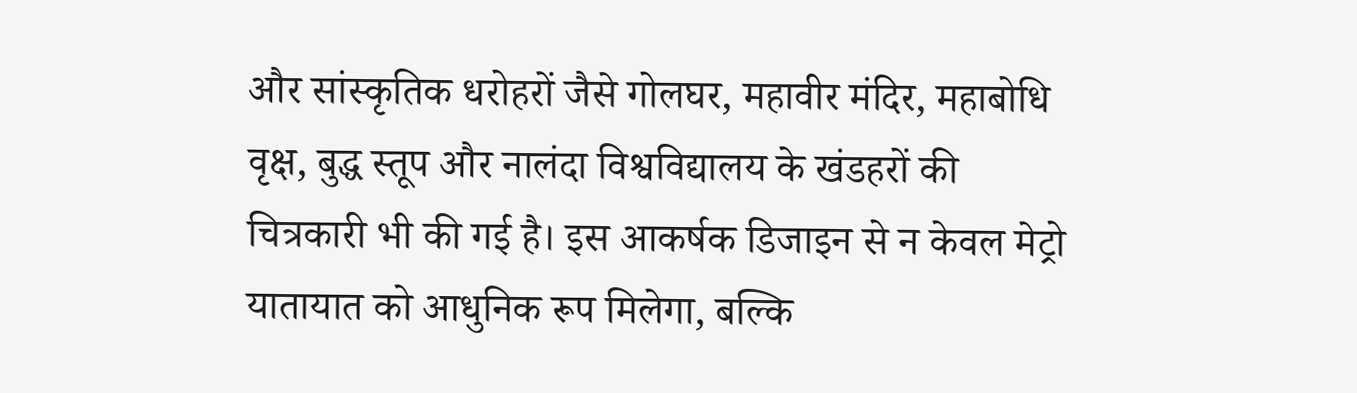और सांस्कृतिक धरोहरों जैसे गोलघर, महावीर मंदिर, महाबोधि वृक्ष, बुद्ध स्तूप और नालंदा विश्वविद्यालय के खंडहरों की चित्रकारी भी की गई है। इस आकर्षक डिजाइन से न केवल मेट्रो यातायात को आधुनिक रूप मिलेगा, बल्कि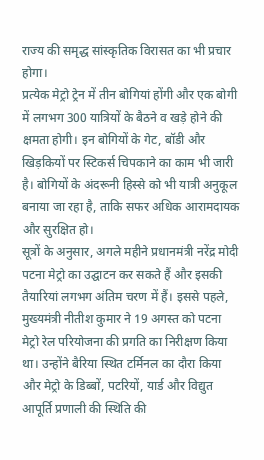राज्य की समृद्ध सांस्कृतिक विरासत का भी प्रचार होगा।
प्रत्येक मेट्रो ट्रेन में तीन बोगियां होंगी और एक बोगी में लगभग 300 यात्रियों के बैठने व खड़े होने की क्षमता होगी। इन बोगियों के गेट, बॉडी और खिड़कियों पर स्टिकर्स चिपकाने का काम भी जारी है। बोगियों के अंदरूनी हिस्से को भी यात्री अनुकूल बनाया जा रहा है, ताकि सफर अधिक आरामदायक और सुरक्षित हो।
सूत्रों के अनुसार, अगले महीने प्रधानमंत्री नरेंद्र मोदी पटना मेट्रो का उद्घाटन कर सकते हैं और इसकी तैयारियां लगभग अंतिम चरण में हैं। इससे पहले, मुख्यमंत्री नीतीश कुमार ने 19 अगस्त को पटना मेट्रो रेल परियोजना की प्रगति का निरीक्षण किया था। उन्होंने बैरिया स्थित टर्मिनल का दौरा किया और मेट्रो के डिब्बों, पटरियों, यार्ड और विद्युत आपूर्ति प्रणाली की स्थिति की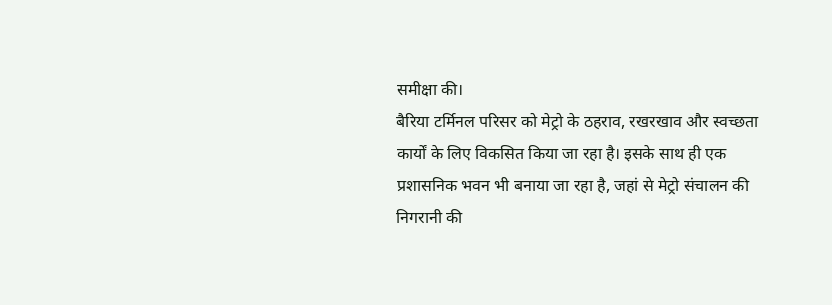समीक्षा की।
बैरिया टर्मिनल परिसर को मेट्रो के ठहराव, रखरखाव और स्वच्छता कार्यों के लिए विकसित किया जा रहा है। इसके साथ ही एक प्रशासनिक भवन भी बनाया जा रहा है, जहां से मेट्रो संचालन की निगरानी की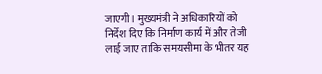जाएगी। मुख्यमंत्री ने अधिकारियों को निर्देश दिए कि निर्माण कार्य में और तेजी लाई जाए ताकि समयसीमा के भीतर यह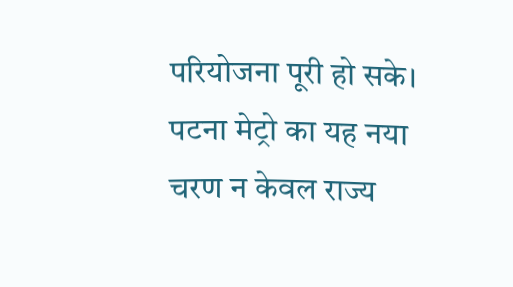परियोजना पूरी हो सके। पटना मेट्रो का यह नया चरण न केवल राज्य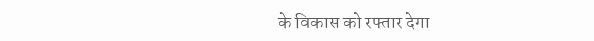के विकास को रफ्तार देगा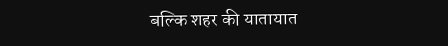बल्कि शहर की यातायात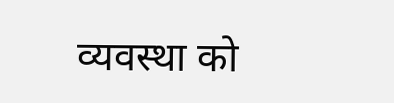व्यवस्था को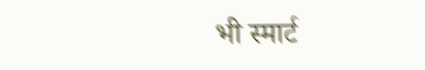भी स्मार्ट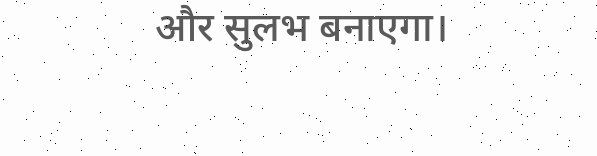और सुलभ बनाएगा।